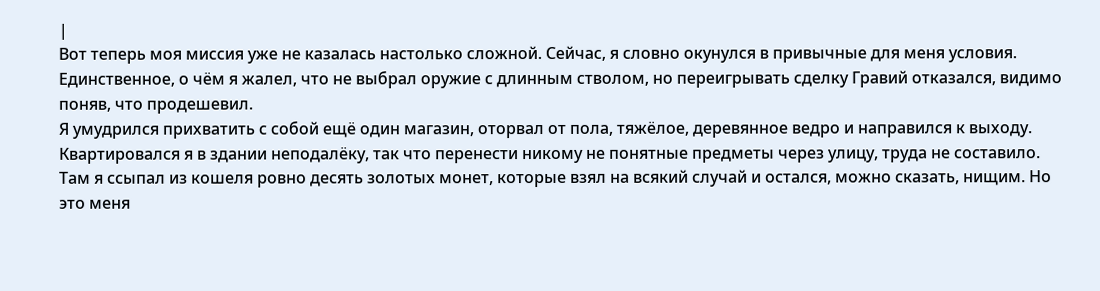|
Вот теперь моя миссия уже не казалась настолько сложной. Сейчас, я словно окунулся в привычные для меня условия. Единственное, о чём я жалел, что не выбрал оружие с длинным стволом, но переигрывать сделку Гравий отказался, видимо поняв, что продешевил.
Я умудрился прихватить с собой ещё один магазин, оторвал от пола, тяжёлое, деревянное ведро и направился к выходу. Квартировался я в здании неподалёку, так что перенести никому не понятные предметы через улицу, труда не составило.
Там я ссыпал из кошеля ровно десять золотых монет, которые взял на всякий случай и остался, можно сказать, нищим. Но это меня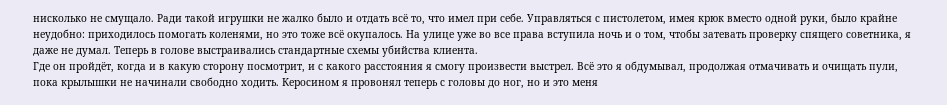нисколько не смущало. Ради такой игрушки не жалко было и отдать всё то, что имел при себе. Управляться с пистолетом, имея крюк вместо одной руки, было крайне неудобно: приходилось помогать коленями, но это тоже всё окупалось. На улице уже во все права вступила ночь и о том, чтобы затевать проверку спящего советника, я даже не думал. Теперь в голове выстраивались стандартные схемы убийства клиента.
Где он пройдёт, когда и в какую сторону посмотрит, и с какого расстояния я смогу произвести выстрел. Всё это я обдумывал, продолжая отмачивать и очищать пули, пока крылышки не начинали свободно ходить. Керосином я провонял теперь с головы до ног, но и это меня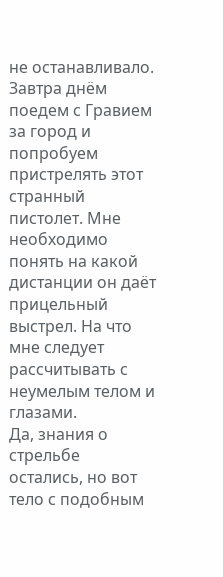не останавливало.
Завтра днём поедем с Гравием за город и попробуем пристрелять этот странный пистолет. Мне необходимо понять на какой дистанции он даёт прицельный выстрел. На что мне следует рассчитывать с неумелым телом и глазами.
Да, знания о стрельбе остались, но вот тело с подобным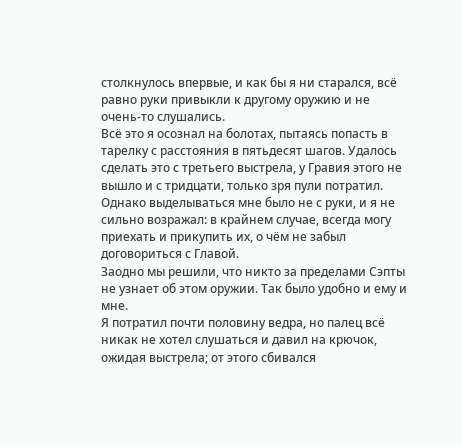столкнулось впервые, и как бы я ни старался, всё равно руки привыкли к другому оружию и не очень-то слушались.
Всё это я осознал на болотах, пытаясь попасть в тарелку с расстояния в пятьдесят шагов. Удалось сделать это с третьего выстрела, у Гравия этого не вышло и с тридцати, только зря пули потратил. Однако выделываться мне было не с руки, и я не сильно возражал: в крайнем случае, всегда могу приехать и прикупить их, о чём не забыл договориться с Главой.
Заодно мы решили, что никто за пределами Сэпты не узнает об этом оружии. Так было удобно и ему и мне.
Я потратил почти половину ведра, но палец всё никак не хотел слушаться и давил на крючок, ожидая выстрела; от этого сбивался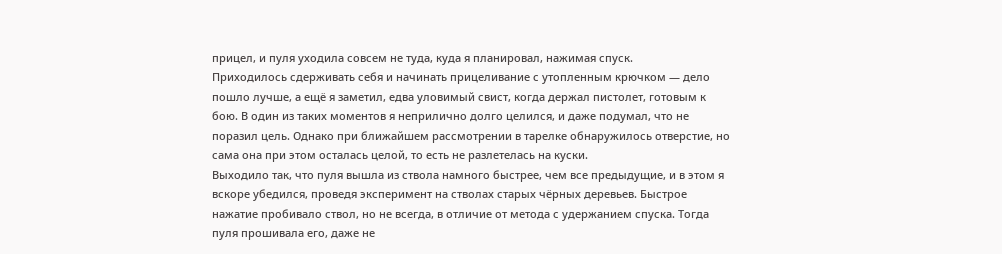прицел, и пуля уходила совсем не туда, куда я планировал, нажимая спуск.
Приходилось сдерживать себя и начинать прицеливание с утопленным крючком — дело пошло лучше, а ещё я заметил, едва уловимый свист, когда держал пистолет, готовым к бою. В один из таких моментов я неприлично долго целился, и даже подумал, что не поразил цель. Однако при ближайшем рассмотрении в тарелке обнаружилось отверстие, но сама она при этом осталась целой, то есть не разлетелась на куски.
Выходило так, что пуля вышла из ствола намного быстрее, чем все предыдущие, и в этом я вскоре убедился, проведя эксперимент на стволах старых чёрных деревьев. Быстрое нажатие пробивало ствол, но не всегда, в отличие от метода с удержанием спуска. Тогда пуля прошивала его, даже не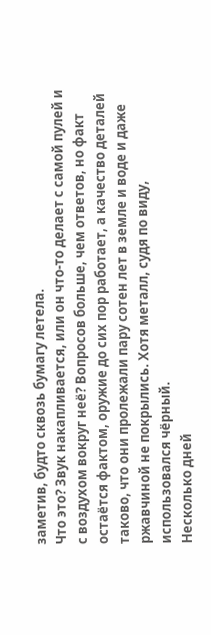заметив, будто сквозь бумагу летела.
Что это? Звук накапливается, или он что-то делает с самой пулей и с воздухом вокруг неё? Вопросов больше, чем ответов, но факт остаётся фактом, оружие до сих пор работает, а качество деталей таково, что они пролежали пару сотен лет в земле и воде и даже ржавчиной не покрылись. Хотя металл, судя по виду, использовался чёрный.
Несколько дней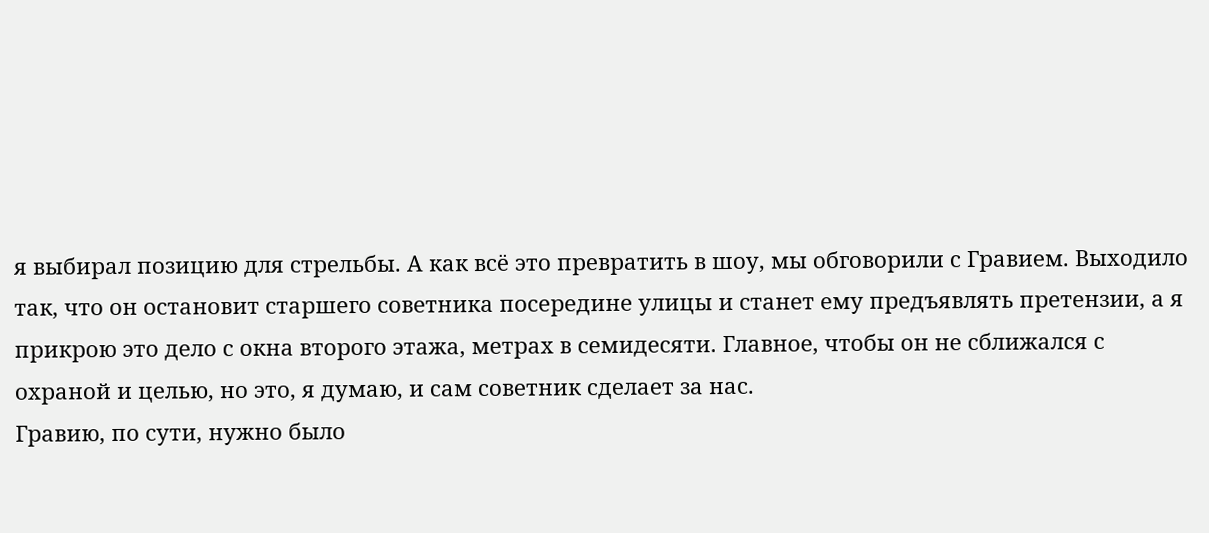я выбирал позицию для стрельбы. А как всё это превратить в шоу, мы обговорили с Гравием. Выходило так, что он остановит старшего советника посередине улицы и станет ему предъявлять претензии, а я прикрою это дело с окна второго этажа, метрах в семидесяти. Главное, чтобы он не сближался с охраной и целью, но это, я думаю, и сам советник сделает за нас.
Гравию, по сути, нужно было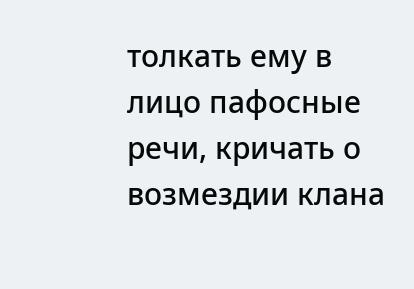толкать ему в лицо пафосные речи, кричать о возмездии клана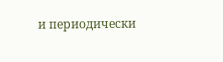и периодически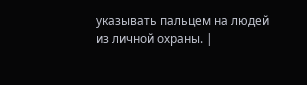указывать пальцем на людей из личной охраны. |